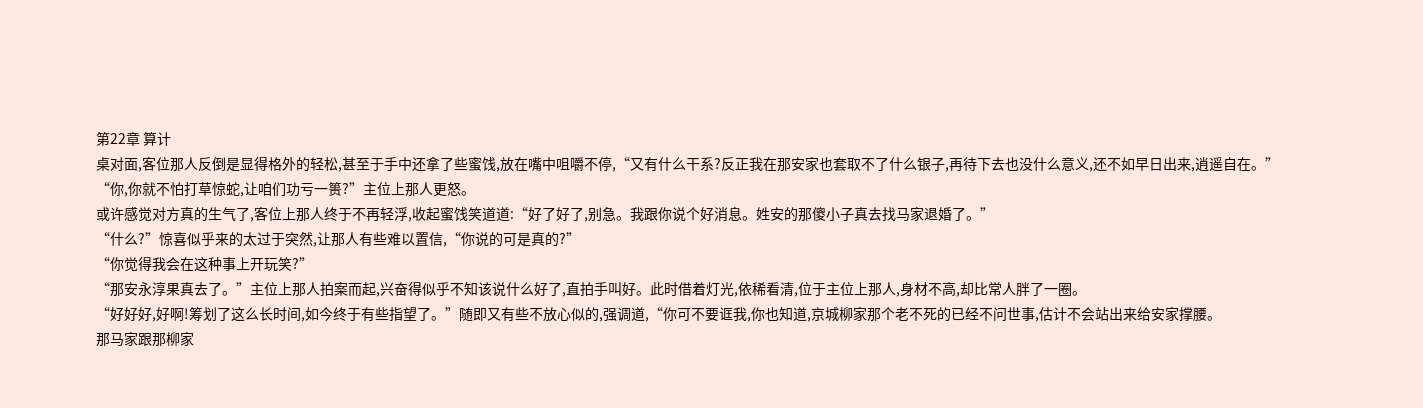第22章 算计
桌对面,客位那人反倒是显得格外的轻松,甚至于手中还拿了些蜜饯,放在嘴中咀嚼不停,“又有什么干系?反正我在那安家也套取不了什么银子,再待下去也没什么意义,还不如早日出来,逍遥自在。”
“你,你就不怕打草惊蛇,让咱们功亏一篑?”主位上那人更怒。
或许感觉对方真的生气了,客位上那人终于不再轻浮,收起蜜饯笑道道:“好了好了,别急。我跟你说个好消息。姓安的那傻小子真去找马家退婚了。”
“什么?”惊喜似乎来的太过于突然,让那人有些难以置信,“你说的可是真的?”
“你觉得我会在这种事上开玩笑?”
“那安永淳果真去了。”主位上那人拍案而起,兴奋得似乎不知该说什么好了,直拍手叫好。此时借着灯光,依稀看清,位于主位上那人,身材不高,却比常人胖了一圈。
“好好好,好啊!筹划了这么长时间,如今终于有些指望了。”随即又有些不放心似的,强调道,“你可不要诓我,你也知道,京城柳家那个老不死的已经不问世事,估计不会站出来给安家撑腰。
那马家跟那柳家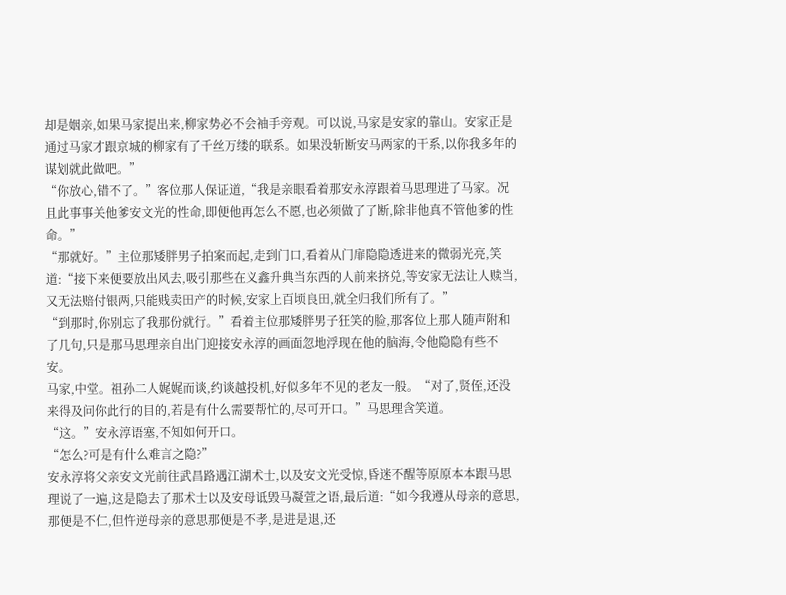却是姻亲,如果马家提出来,柳家势必不会袖手旁观。可以说,马家是安家的靠山。安家正是通过马家才跟京城的柳家有了千丝万缕的联系。如果没斩断安马两家的干系,以你我多年的谋划就此做吧。”
“你放心,错不了。”客位那人保证道,“我是亲眼看着那安永淳跟着马思理进了马家。况且此事事关他爹安文光的性命,即便他再怎么不愿,也必须做了了断,除非他真不管他爹的性命。”
“那就好。”主位那矮胖男子拍案而起,走到门口,看着从门扉隐隐透进来的微弱光亮,笑道:“接下来便要放出风去,吸引那些在义鑫升典当东西的人前来挤兑,等安家无法让人赎当,又无法赔付银两,只能贱卖田产的时候,安家上百顷良田,就全归我们所有了。”
“到那时,你别忘了我那份就行。”看着主位那矮胖男子狂笑的脸,那客位上那人随声附和了几句,只是那马思理亲自出门迎接安永淳的画面忽地浮现在他的脑海,令他隐隐有些不安。
马家,中堂。祖孙二人娓娓而谈,约谈越投机,好似多年不见的老友一般。“对了,贤侄,还没来得及问你此行的目的,若是有什么需要帮忙的,尽可开口。”马思理含笑道。
“这。”安永淳语塞,不知如何开口。
“怎么?可是有什么难言之隐?”
安永淳将父亲安文光前往武昌路遇江湖术士,以及安文光受惊,昏迷不醒等原原本本跟马思理说了一遍,这是隐去了那术士以及安母诋毁马凝萱之语,最后道:“如今我遵从母亲的意思,那便是不仁,但忤逆母亲的意思那便是不孝,是进是退,还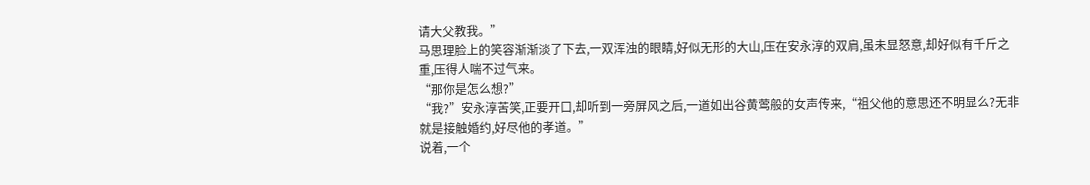请大父教我。”
马思理脸上的笑容渐渐淡了下去,一双浑浊的眼睛,好似无形的大山,压在安永淳的双肩,虽未显怒意,却好似有千斤之重,压得人喘不过气来。
“那你是怎么想?”
“我?”安永淳苦笑,正要开口,却听到一旁屏风之后,一道如出谷黄莺般的女声传来,“祖父他的意思还不明显么?无非就是接触婚约,好尽他的孝道。”
说着,一个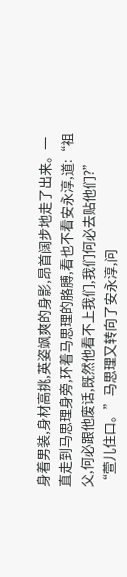身着男装,身材高挑,英姿飒爽的身影,昂首阔步地走了出来。一直走到马思理身旁,环着马思理的胳膊,看也不看安永淳,道:“祖父,何必跟他废话,既然他看不上我们,我们何必去贴他们?”
“萱儿住口。”马思理又转向了安永淳,问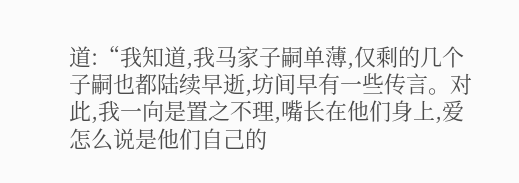道:“我知道,我马家子嗣单薄,仅剩的几个子嗣也都陆续早逝,坊间早有一些传言。对此,我一向是置之不理,嘴长在他们身上,爱怎么说是他们自己的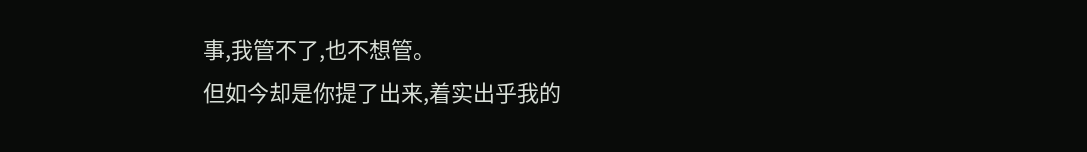事,我管不了,也不想管。
但如今却是你提了出来,着实出乎我的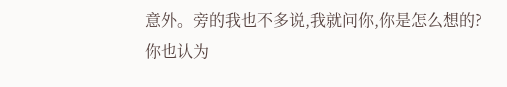意外。旁的我也不多说,我就问你,你是怎么想的?你也认为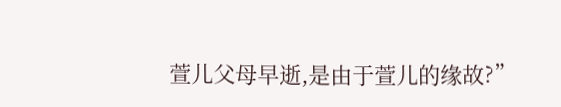萱儿父母早逝,是由于萱儿的缘故?”